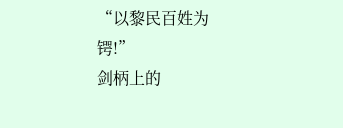“以黎民百姓为锷!”
剑柄上的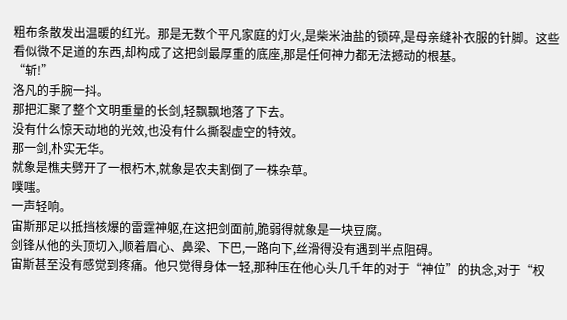粗布条散发出温暖的红光。那是无数个平凡家庭的灯火,是柴米油盐的锁碎,是母亲缝补衣服的针脚。这些看似微不足道的东西,却构成了这把剑最厚重的底座,那是任何神力都无法撼动的根基。
“斩!”
洛凡的手腕一抖。
那把汇聚了整个文明重量的长剑,轻飘飘地落了下去。
没有什么惊天动地的光效,也没有什么撕裂虚空的特效。
那一剑,朴实无华。
就象是樵夫劈开了一根朽木,就象是农夫割倒了一株杂草。
噗嗤。
一声轻响。
宙斯那足以抵挡核爆的雷霆神躯,在这把剑面前,脆弱得就象是一块豆腐。
剑锋从他的头顶切入,顺着眉心、鼻梁、下巴,一路向下,丝滑得没有遇到半点阻碍。
宙斯甚至没有感觉到疼痛。他只觉得身体一轻,那种压在他心头几千年的对于“神位”的执念,对于“权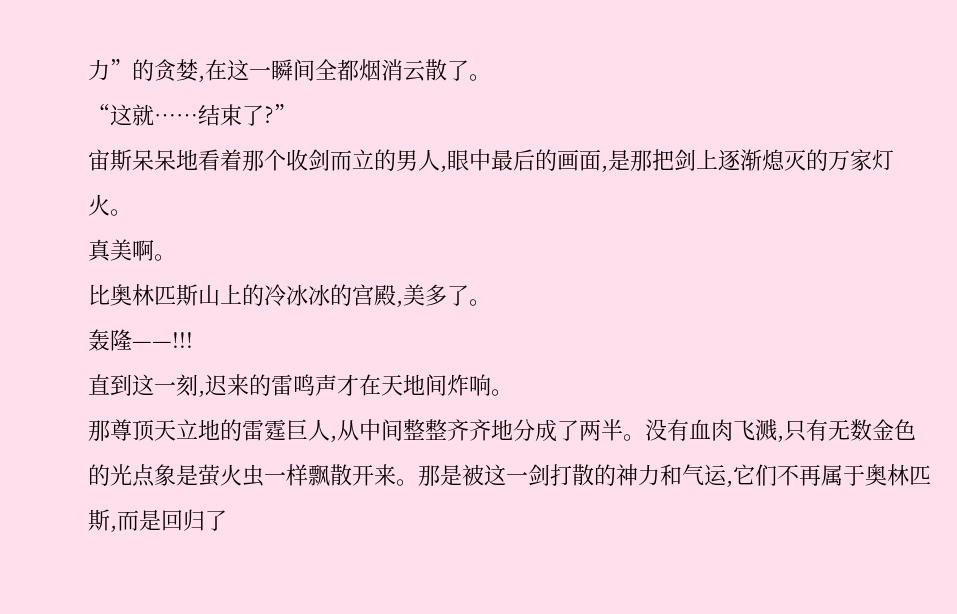力”的贪婪,在这一瞬间全都烟消云散了。
“这就……结束了?”
宙斯呆呆地看着那个收剑而立的男人,眼中最后的画面,是那把剑上逐渐熄灭的万家灯火。
真美啊。
比奥林匹斯山上的冷冰冰的宫殿,美多了。
轰隆——!!!
直到这一刻,迟来的雷鸣声才在天地间炸响。
那尊顶天立地的雷霆巨人,从中间整整齐齐地分成了两半。没有血肉飞溅,只有无数金色的光点象是萤火虫一样飘散开来。那是被这一剑打散的神力和气运,它们不再属于奥林匹斯,而是回归了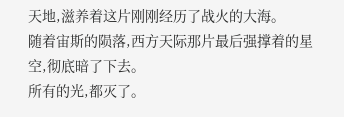天地,滋养着这片刚刚经历了战火的大海。
随着宙斯的陨落,西方天际那片最后强撑着的星空,彻底暗了下去。
所有的光,都灭了。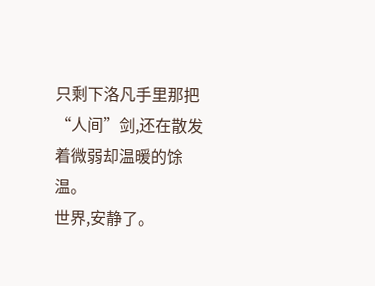只剩下洛凡手里那把“人间”剑,还在散发着微弱却温暖的馀温。
世界,安静了。